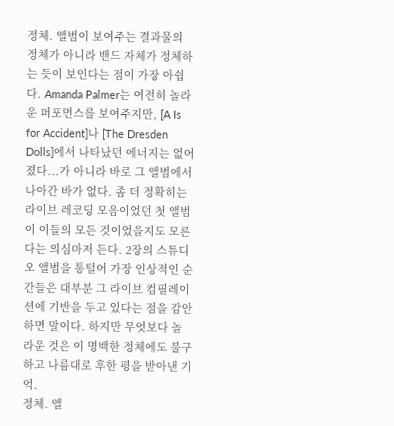정체. 앨범이 보여주는 결과물의 정체가 아니라 밴드 자체가 정체하는 듯이 보인다는 점이 가장 아쉽다. Amanda Palmer는 여전히 놀라운 퍼포먼스를 보여주지만, [A Is for Accident]나 [The Dresden Dolls]에서 나타났던 에너지는 없어졌다...가 아니라 바로 그 앨범에서 나아간 바가 없다. 좀 더 정확히는 라이브 레코딩 모음이었던 첫 앨범이 이들의 모든 것이었을지도 모른다는 의심마저 든다. 2장의 스튜디오 앨범을 통털어 가장 인상적인 순간들은 대부분 그 라이브 컴필레이션에 기반을 두고 있다는 점을 감안하면 말이다. 하지만 무엇보다 놀라운 것은 이 명백한 정체에도 불구하고 나름대로 후한 평을 받아낸 기억.
정체. 앨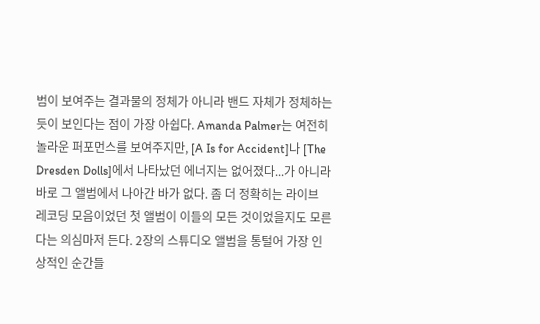범이 보여주는 결과물의 정체가 아니라 밴드 자체가 정체하는 듯이 보인다는 점이 가장 아쉽다. Amanda Palmer는 여전히 놀라운 퍼포먼스를 보여주지만, [A Is for Accident]나 [The Dresden Dolls]에서 나타났던 에너지는 없어졌다...가 아니라 바로 그 앨범에서 나아간 바가 없다. 좀 더 정확히는 라이브 레코딩 모음이었던 첫 앨범이 이들의 모든 것이었을지도 모른다는 의심마저 든다. 2장의 스튜디오 앨범을 통털어 가장 인상적인 순간들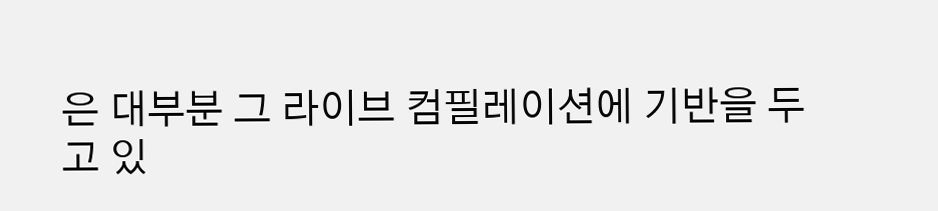은 대부분 그 라이브 컴필레이션에 기반을 두고 있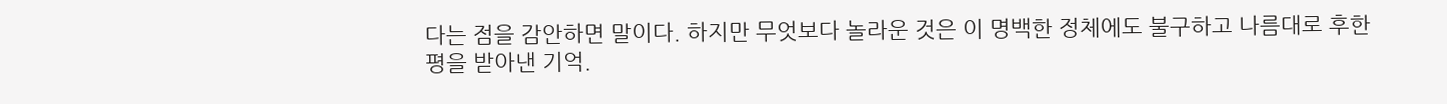다는 점을 감안하면 말이다. 하지만 무엇보다 놀라운 것은 이 명백한 정체에도 불구하고 나름대로 후한 평을 받아낸 기억.